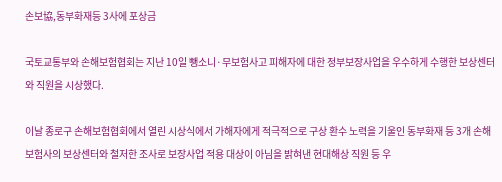손보協,동부화재등 3사에 포상금

국토교통부와 손해보험협회는 지난 10일 뺑소니·무보험사고 피해자에 대한 정부보장사업을 우수하게 수행한 보상센터와 직원을 시상했다.

이날 종로구 손해보험협회에서 열린 시상식에서 가해자에게 적극적으로 구상 환수 노력을 기울인 동부화재 등 3개 손해보험사의 보상센터와 철저한 조사로 보장사업 적용 대상이 아님을 밝혀낸 현대해상 직원 등 우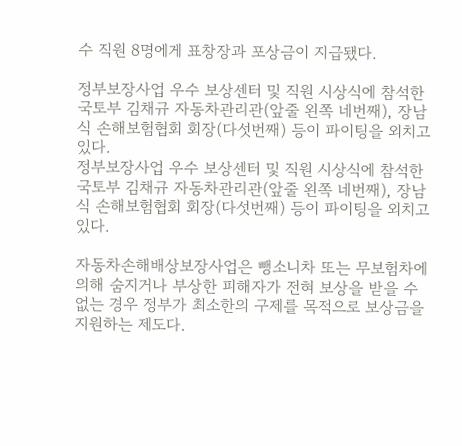수 직원 8명에게 표창장과 포상금이 지급됐다.

정부보장사업 우수 보상센터 및 직원 시상식에 참석한 국토부 김채규 자동차관리관(앞줄 왼쪽 네번째), 장남식 손해보험협회 회장(다섯번째) 등이 파이팅을 외치고 있다.
정부보장사업 우수 보상센터 및 직원 시상식에 참석한 국토부 김채규 자동차관리관(앞줄 왼쪽 네번째), 장남식 손해보험협회 회장(다섯번째) 등이 파이팅을 외치고 있다.

자동차손해배상보장사업은 뺑소니차 또는 무보험차에 의해 숨지거나 부상한 피해자가 전혀 보상을 받을 수 없는 경우 정부가 최소한의 구제를 목적으로 보상금을 지원하는 제도다.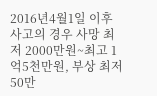2016년4월1일 이후 사고의 경우 사망 최저 2000만원~최고 1억5천만원, 부상 최저 50만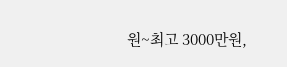원~최고 3000만원,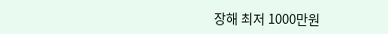장해 최저 1000만원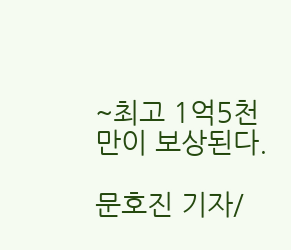~최고 1억5천만이 보상된다.

문호진 기자/